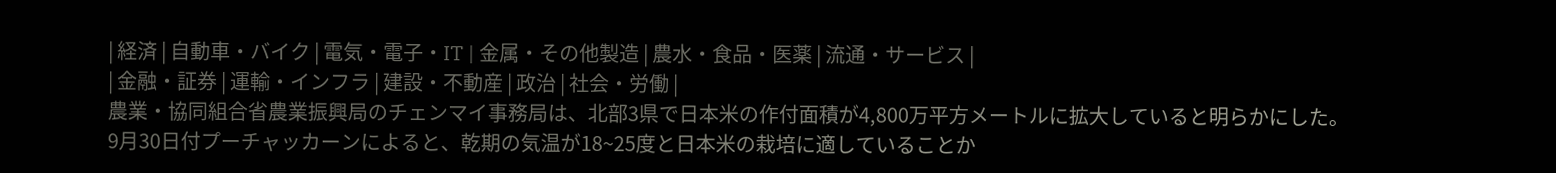| 経済 | 自動車・バイク | 電気・電子・IT | 金属・その他製造 | 農水・食品・医薬 | 流通・サービス |
| 金融・証券 | 運輸・インフラ | 建設・不動産 | 政治 | 社会・労働 |
農業・協同組合省農業振興局のチェンマイ事務局は、北部3県で日本米の作付面積が4,800万平方メートルに拡大していると明らかにした。
9月30日付プーチャッカーンによると、乾期の気温が18~25度と日本米の栽培に適していることか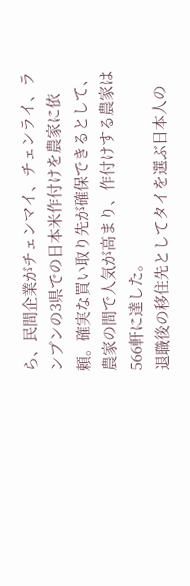ら、民間企業がチェンマイ、チェンライ、ランプンの3県での日本米作付けを農家に依頼。確実な買い取り先が確保できるとして、農家の間で人気が高まり、作付けする農家は566軒に達した。
退職後の移住先としてタイを選ぶ日本人の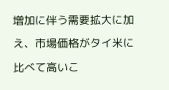増加に伴う需要拡大に加え、市場価格がタイ米に比べて高いこ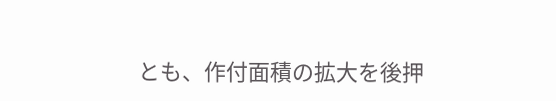とも、作付面積の拡大を後押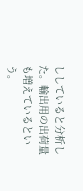ししていると分析した。輸出用の出荷量も増えているという。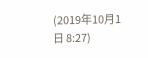(2019年10月1日 8:27)